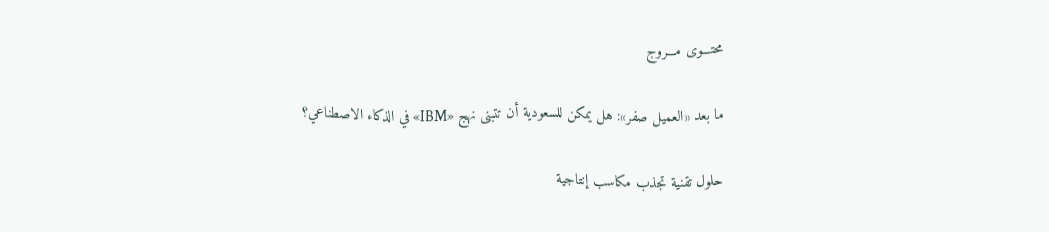محتـــوى مـــروج

ما بعد «العميل صفر»: هل يمكن للسعودية أن تتبنى نهج «IBM» في الذكاء الاصطناعي؟

حلول تقنية تجذب مكاسب إنتاجية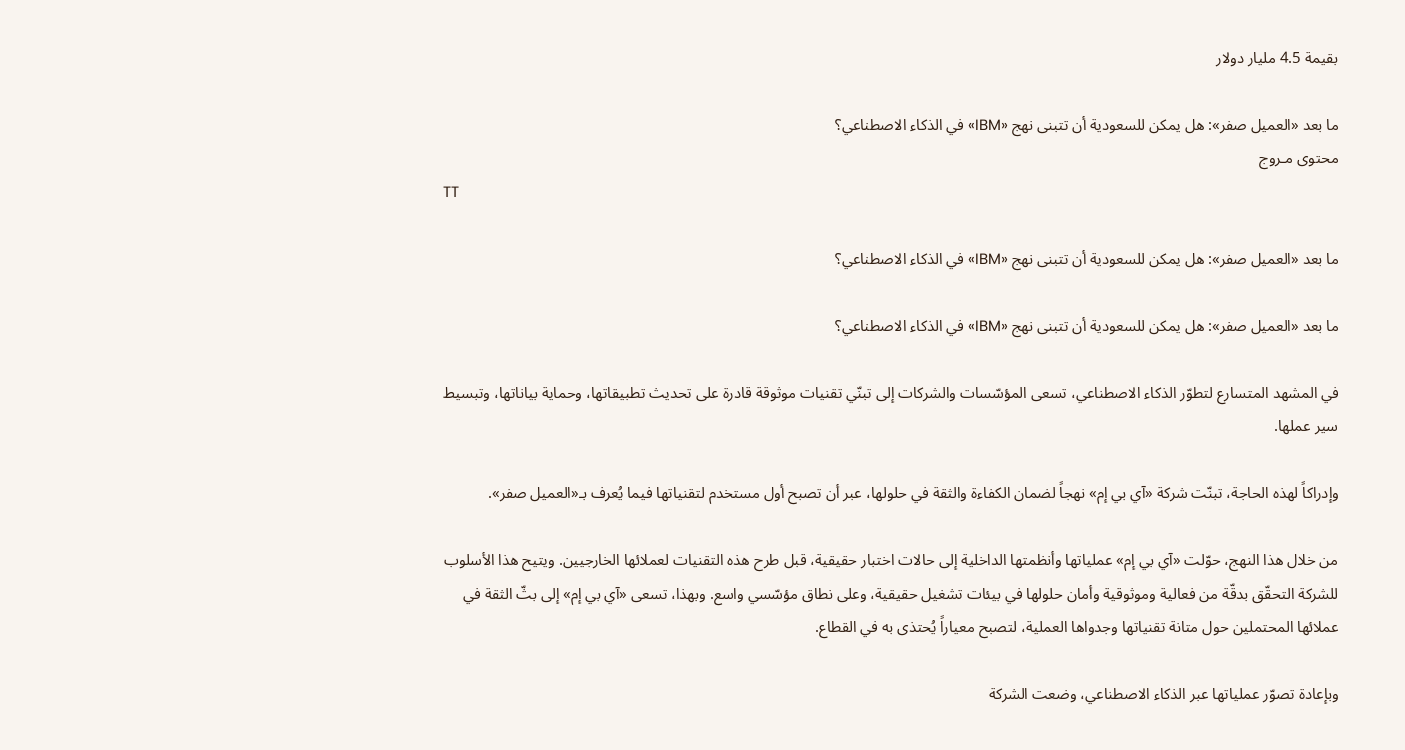بقيمة 4.5 مليار دولار

ما بعد «العميل صفر»: هل يمكن للسعودية أن تتبنى نهج «IBM» في الذكاء الاصطناعي؟
محتوى مـروج
TT

ما بعد «العميل صفر»: هل يمكن للسعودية أن تتبنى نهج «IBM» في الذكاء الاصطناعي؟

ما بعد «العميل صفر»: هل يمكن للسعودية أن تتبنى نهج «IBM» في الذكاء الاصطناعي؟

في المشهد المتسارع لتطوّر الذكاء الاصطناعي، تسعى المؤسّسات والشركات إلى تبنّي تقنيات موثوقة قادرة على تحديث تطبيقاتها، وحماية بياناتها، وتبسيط سير عملها.

وإدراكاً لهذه الحاجة، تبنّت شركة «آي بي إم» نهجاً لضمان الكفاءة والثقة في حلولها، عبر أن تصبح أول مستخدم لتقنياتها فيما يُعرف بـ«العميل صفر».

من خلال هذا النهج، حوّلت «آي بي إم» عملياتها وأنظمتها الداخلية إلى حالات اختبار حقيقية، قبل طرح هذه التقنيات لعملائها الخارجيين. ويتيح هذا الأسلوب للشركة التحقّق بدقّة من فعالية وموثوقية وأمان حلولها في بيئات تشغيل حقيقية، وعلى نطاق مؤسّسي واسع. وبهذا، تسعى «آي بي إم» إلى بثّ الثقة في عملائها المحتملين حول متانة تقنياتها وجدواها العملية، لتصبح معياراً يُحتذى به في القطاع.

وبإعادة تصوّر عملياتها عبر الذكاء الاصطناعي، وضعت الشركة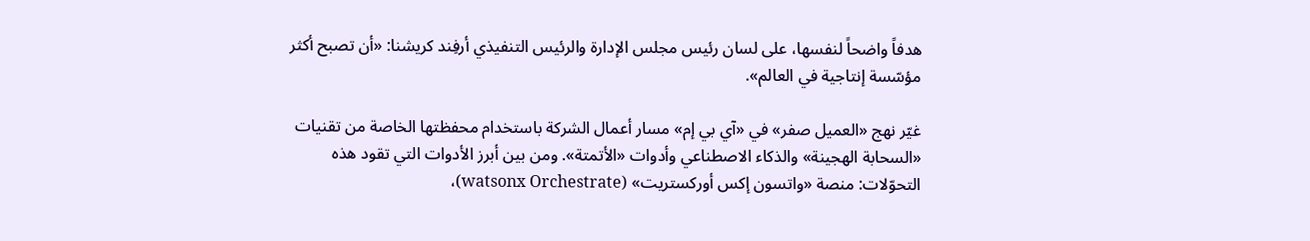هدفاً واضحاً لنفسها، على لسان رئيس مجلس الإدارة والرئيس التنفيذي أرفِند كريشنا: «أن تصبح أكثر مؤسّسة إنتاجية في العالم».

غيّر نهج «العميل صفر» في «آي بي إم» مسار أعمال الشركة باستخدام محفظتها الخاصة من تقنيات «السحابة الهجينة» والذكاء الاصطناعي وأدوات «الأتمتة». ومن بين أبرز الأدوات التي تقود هذه التحوّلات: منصة «واتسون إكس أوركستريت» (watsonx Orchestrate)،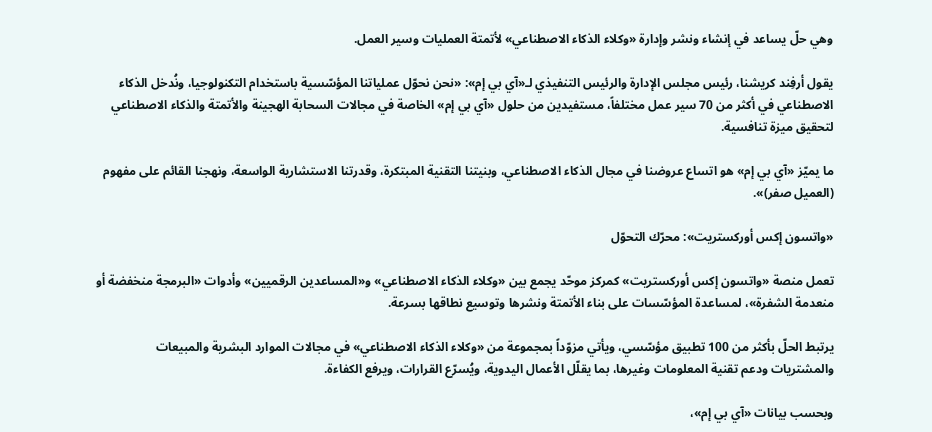وهي حلّ يساعد في إنشاء ونشر وإدارة «وكلاء الذكاء الاصطناعي» لأتمتة العمليات وسير العمل.

يقول أرفِند كريشنا، رئيس مجلس الإدارة والرئيس التنفيذي لـ«آي بي إم»: «نحن نحوّل عملياتنا المؤسّسية باستخدام التكنولوجيا، ونُدخل الذكاء الاصطناعي في أكثر من 70 سير عمل مختلفاً، مستفيدين من حلول «آي بي إم» الخاصة في مجالات السحابة الهجينة والأتمتة والذكاء الاصطناعي لتحقيق ميزة تنافسية.

ما يميّز «آي بي إم» هو اتساع عروضنا في مجال الذكاء الاصطناعي، وبنيتنا التقنية المبتكرة، وقدرتنا الاستشارية الواسعة، ونهجنا القائم على مفهوم (العميل صفر)».

«واتسون إكس أوركستريت»: محرّك التحوّل

تعمل منصة «واتسون إكس أوركستريت» كمركز موحّد يجمع بين «وكلاء الذكاء الاصطناعي» و«المساعدين الرقميين» وأدوات «البرمجة منخفضة أو منعدمة الشفرة»، لمساعدة المؤسّسات على بناء الأتمتة ونشرها وتوسيع نطاقها بسرعة.

يرتبط الحلّ بأكثر من 100 تطبيق مؤسّسي، ويأتي مزوّداً بمجموعة من «وكلاء الذكاء الاصطناعي» في مجالات الموارد البشرية والمبيعات والمشتريات ودعم تقنية المعلومات وغيرها، بما يقلّل الأعمال اليدوية، ويُسرّع القرارات، ويرفع الكفاءة.

وبحسب بيانات «آي بي إم»،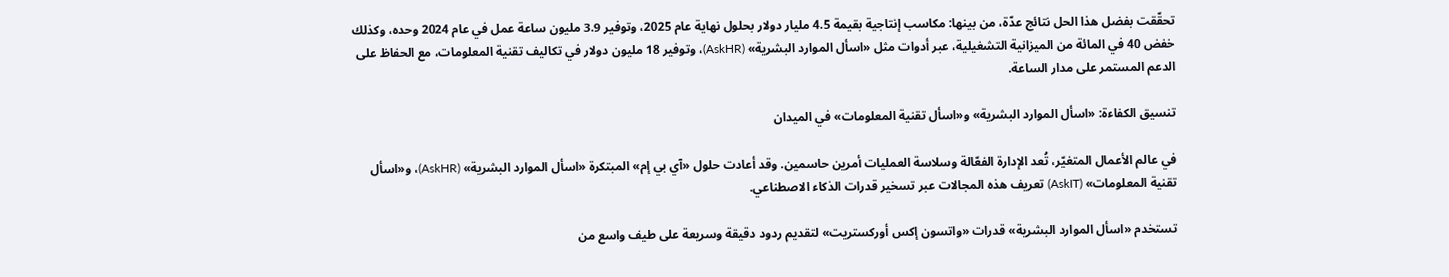تحقّقت بفضل هذا الحل نتائج عدّة، من بينها: مكاسب إنتاجية بقيمة 4.5 مليار دولار بحلول نهاية عام 2025، وتوفير 3.9 مليون ساعة عمل في عام 2024 وحده، وكذلك خفض 40 في المائة من الميزانية التشغيلية، عبر أدوات مثل «اسأل الموارد البشرية» (AskHR)، وتوفير 18 مليون دولار في تكاليف تقنية المعلومات، مع الحفاظ على الدعم المستمر على مدار الساعة.

تنسيق الكفاءة: «اسأل الموارد البشرية» و«اسأل تقنية المعلومات» في الميدان

في عالم الأعمال المتغيّر، تُعد الإدارة الفعّالة وسلاسة العمليات أمرين حاسمين. وقد أعادت حلول «آي بي إم» المبتكرة «اسأل الموارد البشرية» (AskHR)، و«اسأل تقنية المعلومات» (AskIT) تعريف هذه المجالات عبر تسخير قدرات الذكاء الاصطناعي.

تستخدم «اسأل الموارد البشرية» قدرات «واتسون إكس أوركستريت» لتقديم ردود دقيقة وسريعة على طيف واسع من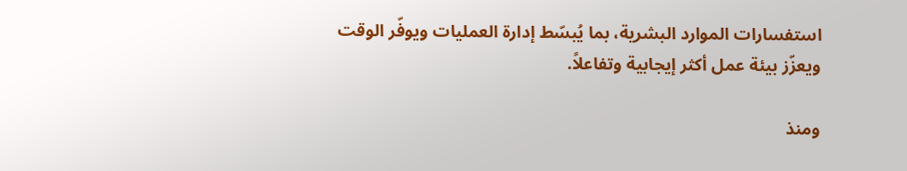استفسارات الموارد البشرية، بما يُبسّط إدارة العمليات ويوفّر الوقت ويعزّز بيئة عمل أكثر إيجابية وتفاعلاً.

ومنذ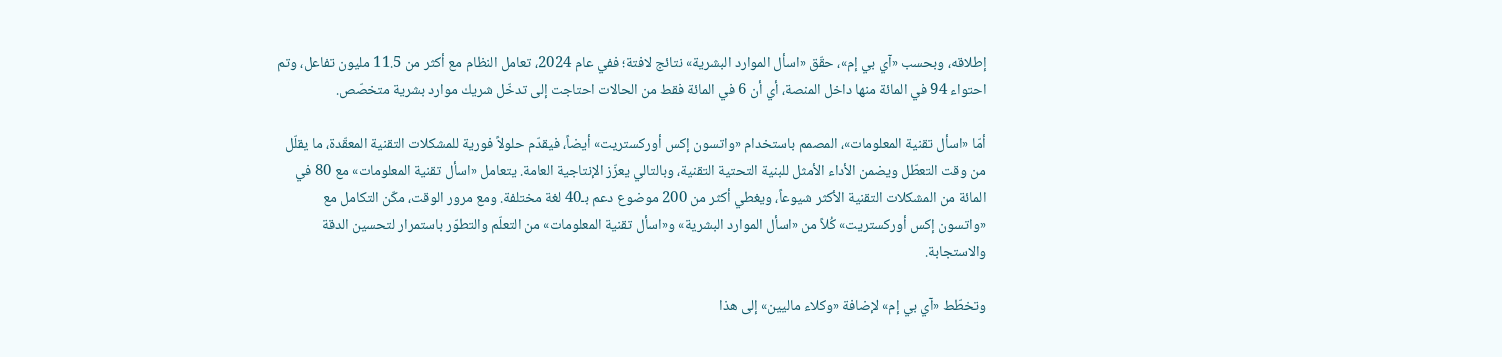إطلاقه، وبحسب «آي بي إم»، حقّق «اسأل الموارد البشرية» نتائج لافتة؛ ففي عام 2024، تعامل النظام مع أكثر من 11.5 مليون تفاعل، وتم احتواء 94 في المائة منها داخل المنصة، أي أن 6 في المائة فقط من الحالات احتاجت إلى تدخّل شريك موارد بشرية متخصّص.

أمّا «اسأل تقنية المعلومات»، المصمم باستخدام «واتسون إكس أوركستريت» أيضاً، فيقدّم حلولاً فورية للمشكلات التقنية المعقّدة، ما يقلّل من وقت التعطّل ويضمن الأداء الأمثل للبنية التحتية التقنية، وبالتالي يعزّز الإنتاجية العامة. يتعامل «اسأل تقنية المعلومات» مع 80 في المائة من المشكلات التقنية الأكثر شيوعاً، ويغطي أكثر من 200 موضوع دعم بـ40 لغة مختلفة. ومع مرور الوقت، مكّن التكامل مع «واتسون إكس أوركستريت» كُلاً من «اسأل الموارد البشرية» و«اسأل تقنية المعلومات» من التعلّم والتطوّر باستمرار لتحسين الدقة والاستجابة.

وتخطّط «آي بي إم» لإضافة «وكلاء ماليين» إلى هذا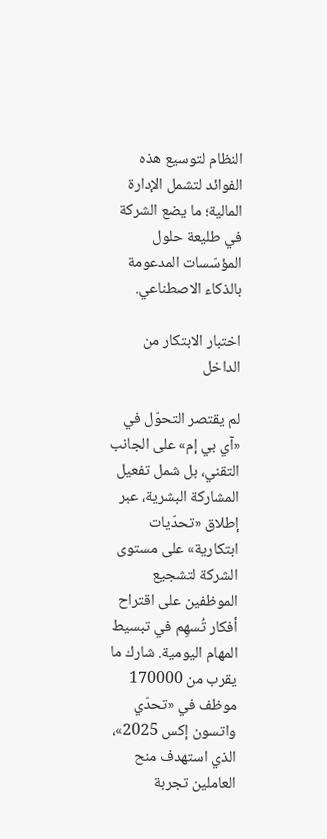النظام لتوسيع هذه الفوائد لتشمل الإدارة المالية؛ ما يضع الشركة في طليعة حلول المؤسّسات المدعومة بالذكاء الاصطناعي.

اختبار الابتكار من الداخل

لم يقتصر التحوّل في «آي بي إم» على الجانب التقني، بل شمل تفعيل المشاركة البشرية، عبر إطلاق «تحدّيات ابتكارية» على مستوى الشركة لتشجيع الموظفين على اقتراح أفكار تُسهِم في تبسيط المهام اليومية. شارك ما يقرب من 170000 موظف في «تحدّي واتسون إكس 2025»، الذي استهدف منح العاملين تجربة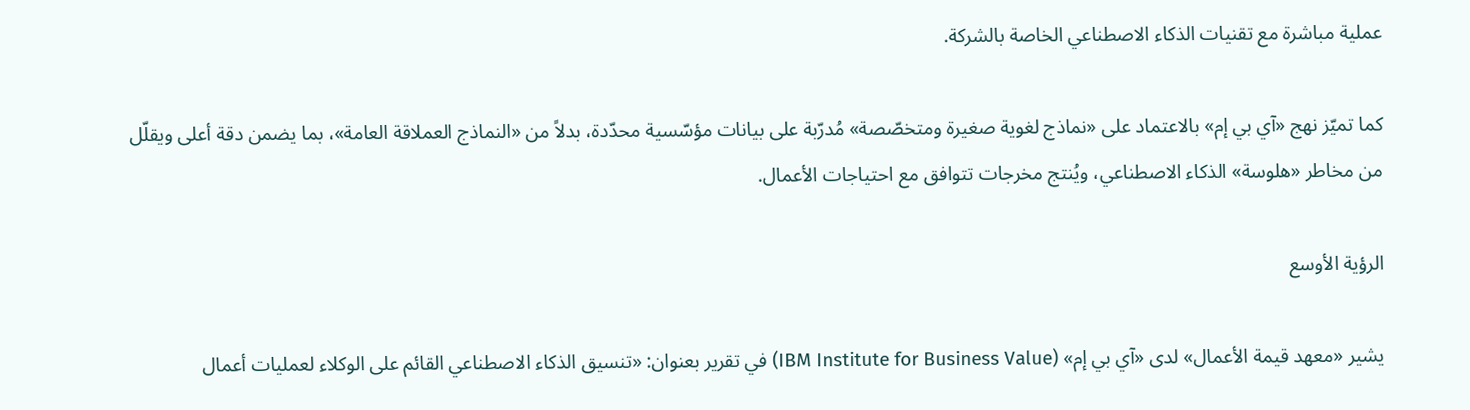عملية مباشرة مع تقنيات الذكاء الاصطناعي الخاصة بالشركة.

كما تميّز نهج «آي بي إم» بالاعتماد على «نماذج لغوية صغيرة ومتخصّصة» مُدرّبة على بيانات مؤسّسية محدّدة، بدلاً من «النماذج العملاقة العامة»، بما يضمن دقة أعلى ويقلّل من مخاطر «هلوسة» الذكاء الاصطناعي، ويُنتج مخرجات تتوافق مع احتياجات الأعمال.

الرؤية الأوسع

يشير «معهد قيمة الأعمال» لدى «آي بي إم» (IBM Institute for Business Value) في تقرير بعنوان: «تنسيق الذكاء الاصطناعي القائم على الوكلاء لعمليات أعمال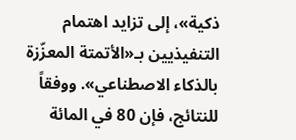ذكية»، إلى تزايد اهتمام التنفيذيين بـ«الأتمتة المعزّزة بالذكاء الاصطناعي». ووفقاً للنتائج، فإن 80 في المائة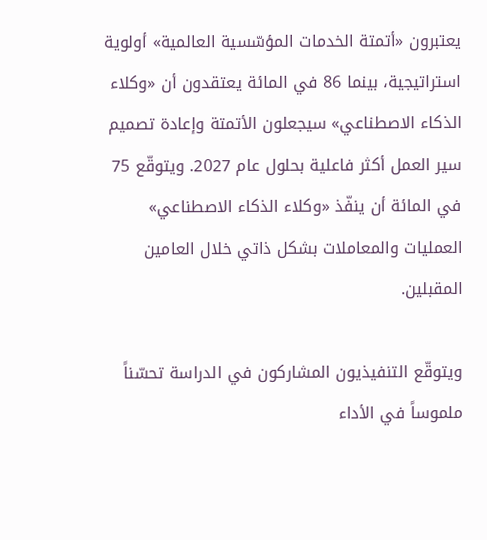يعتبرون «أتمتة الخدمات المؤسّسية العالمية» أولوية استراتيجية، بينما 86 في المائة يعتقدون أن «وكلاء الذكاء الاصطناعي» سيجعلون الأتمتة وإعادة تصميم سير العمل أكثر فاعلية بحلول عام 2027. ويتوقّع 75 في المائة أن ينفّذ «وكلاء الذكاء الاصطناعي» العمليات والمعاملات بشكل ذاتي خلال العامين المقبلين.

ويتوقّع التنفيذيون المشاركون في الدراسة تحسّناً ملموساً في الأداء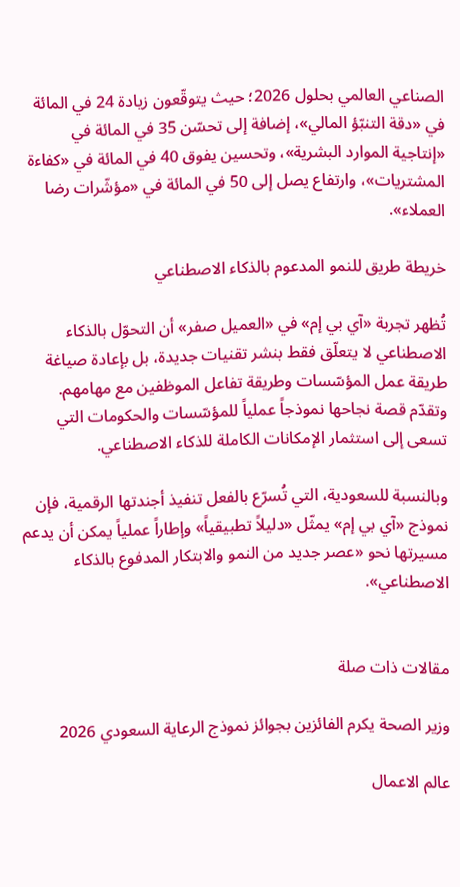الصناعي العالمي بحلول 2026؛ حيث يتوقّعون زيادة 24 في المائة في «دقة التنبّؤ المالي»، إضافة إلى تحسّن 35 في المائة في «إنتاجية الموارد البشرية»، وتحسين يفوق 40 في المائة في «كفاءة المشتريات»، وارتفاع يصل إلى 50 في المائة في «مؤشّرات رضا العملاء».

خريطة طريق للنمو المدعوم بالذكاء الاصطناعي

تُظهر تجربة «آي بي إم» في «العميل صفر» أن التحوّل بالذكاء الاصطناعي لا يتعلّق فقط بنشر تقنيات جديدة، بل بإعادة صياغة طريقة عمل المؤسّسات وطريقة تفاعل الموظفين مع مهامهم. وتقدّم قصة نجاحها نموذجاً عملياً للمؤسّسات والحكومات التي تسعى إلى استثمار الإمكانات الكاملة للذكاء الاصطناعي.

وبالنسبة للسعودية، التي تُسرّع بالفعل تنفيذ أجندتها الرقمية، فإن نموذج «آي بي إم» يمثّل «دليلاً تطبيقياً» وإطاراً عملياً يمكن أن يدعم مسيرتها نحو «عصر جديد من النمو والابتكار المدفوع بالذكاء الاصطناعي».


مقالات ذات صلة

وزير الصحة يكرم الفائزين بجوائز نموذج الرعاية السعودي 2026

عالم الاعمال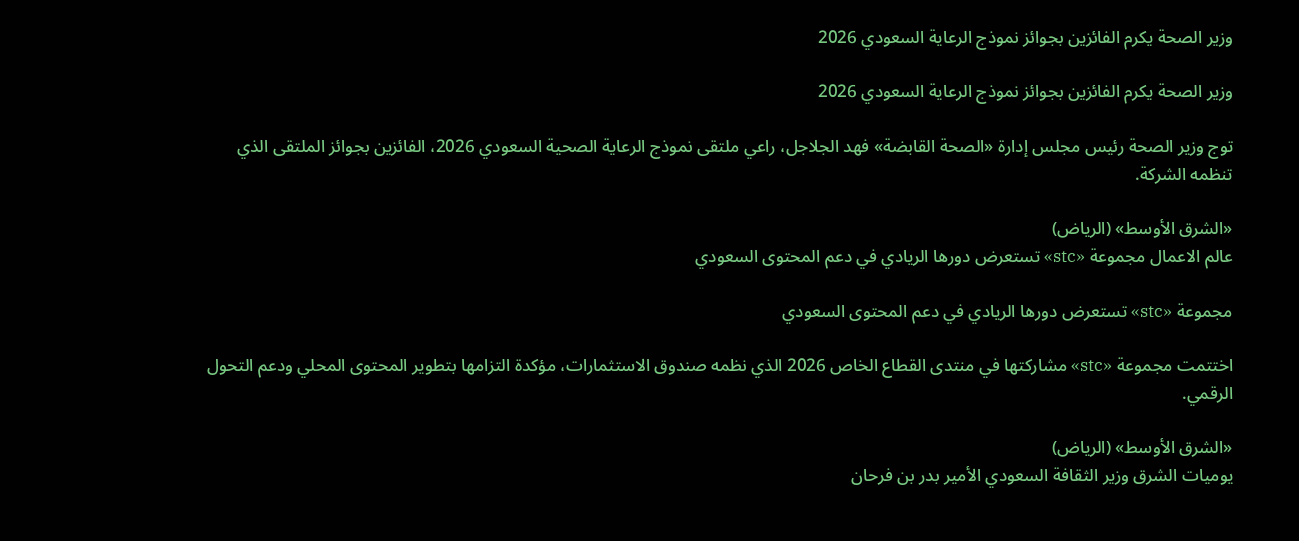وزير الصحة يكرم الفائزين بجوائز نموذج الرعاية السعودي 2026

وزير الصحة يكرم الفائزين بجوائز نموذج الرعاية السعودي 2026

توج وزير الصحة رئيس مجلس إدارة «الصحة القابضة» فهد الجلاجل، راعي ملتقى نموذج الرعاية الصحية السعودي 2026، الفائزين بجوائز الملتقى الذي تنظمه الشركة.

«الشرق الأوسط» (الرياض)
عالم الاعمال مجموعة «stc» تستعرض دورها الريادي في دعم المحتوى السعودي

مجموعة «stc» تستعرض دورها الريادي في دعم المحتوى السعودي

اختتمت مجموعة «stc» مشاركتها في منتدى القطاع الخاص 2026 الذي نظمه صندوق الاستثمارات، مؤكدة التزامها بتطوير المحتوى المحلي ودعم التحول الرقمي.

«الشرق الأوسط» (الرياض)
يوميات الشرق وزير الثقافة السعودي الأمير بدر بن فرحان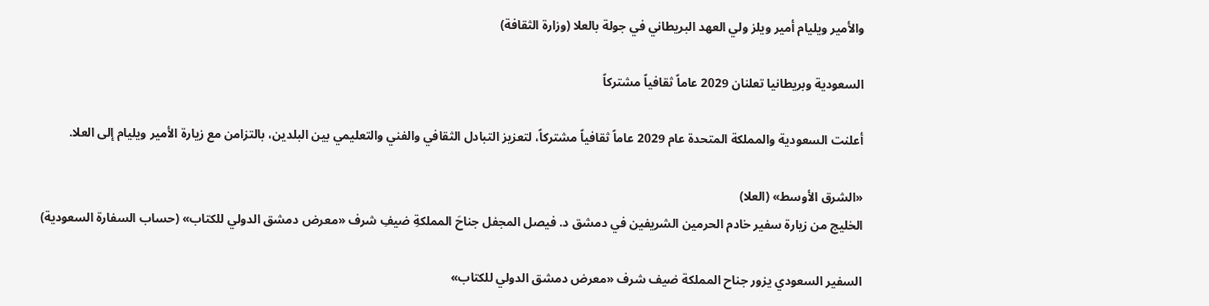والأمير ويليام أمير ويلز ولي العهد البريطاني في جولة بالعلا (وزارة الثقافة)

السعودية وبريطانيا تعلنان 2029 عاماً ثقافياً مشتركاً

أعلنت السعودية والمملكة المتحدة عام 2029 عاماً ثقافياً مشتركاً، لتعزيز التبادل الثقافي والفني والتعليمي بين البلدين، بالتزامن مع زيارة الأمير ويليام إلى العلا.

«الشرق الأوسط» (العلا)
الخليج من زيارة سفير خادم الحرمين الشريفين في دمشق د. فيصل المجفل جناحَ المملكةِ ضيفِ شرف «معرض دمشق الدولي للكتاب» (حساب السفارة السعودية)

السفير السعودي يزور جناح المملكة ضيف شرف «معرض دمشق الدولي للكتاب»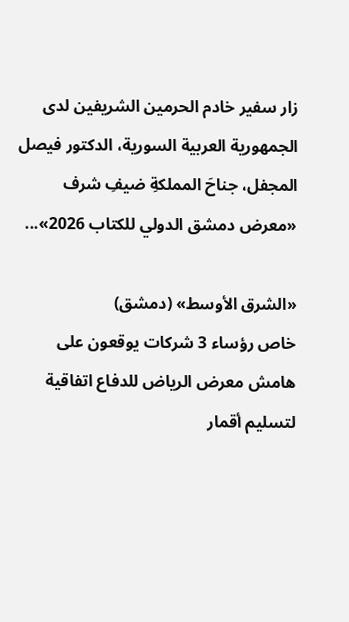زار سفير خادم الحرمين الشريفين لدى الجمهورية العربية السورية، الدكتور فيصل المجفل، جناحَ المملكةِ ضيفِ شرف «معرض دمشق الدولي للكتاب 2026»...

«الشرق الأوسط» (دمشق)
خاص رؤساء 3 شركات يوقعون على هامش معرض الرياض للدفاع اتفاقية لتسليم أقمار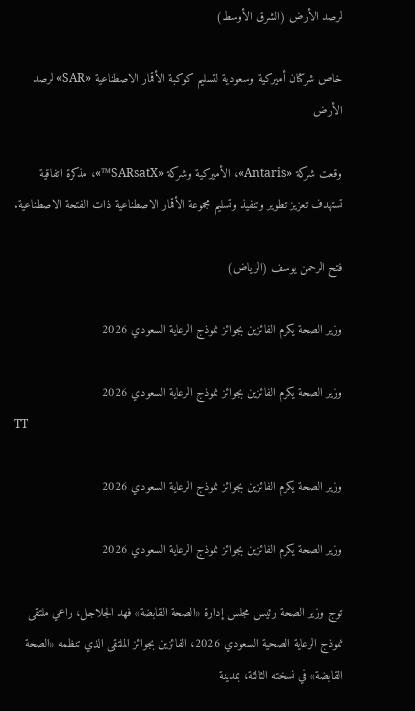لرصد الأرض (الشرق الأوسط)

خاص شركتان أميركية وسعودية لتسليم كوكبة الأقمار الاصطناعية «SAR» لرصد الأرض

وقعت شركة «Antaris»، الأميركية وشركة «SARsatX™»، مذكرة اتفاقية تستهدف تعزيز تطوير وتنفيذ وتسليم مجموعة الأقمار الاصطناعية ذات الفتحة الاصطناعية.

فتح الرحمن يوسف (الرياض)

وزير الصحة يكرم الفائزين بجوائز نموذج الرعاية السعودي 2026

وزير الصحة يكرم الفائزين بجوائز نموذج الرعاية السعودي 2026
TT

وزير الصحة يكرم الفائزين بجوائز نموذج الرعاية السعودي 2026

وزير الصحة يكرم الفائزين بجوائز نموذج الرعاية السعودي 2026

توج وزير الصحة رئيس مجلس إدارة «الصحة القابضة» فهد الجلاجل، راعي ملتقى نموذج الرعاية الصحية السعودي 2026، الفائزين بجوائز الملتقى الذي تنظمه «الصحة القابضة» في نسخته الثالثة، بمدينة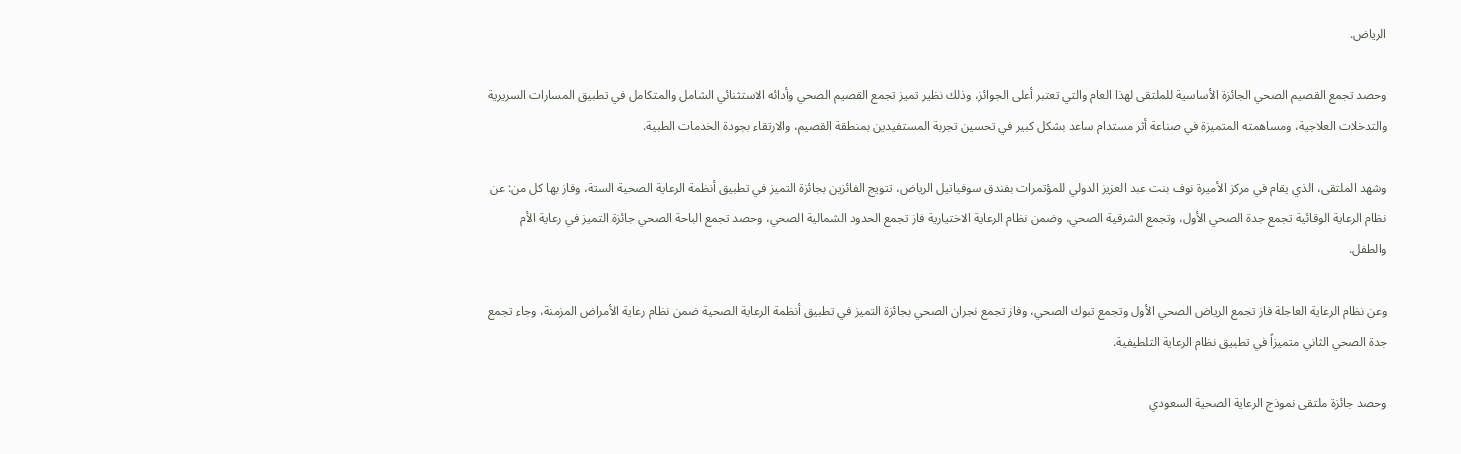الرياض.

وحصد تجمع القصيم الصحي الجائزة الأساسية للملتقى لهذا العام والتي تعتبر أعلى الجوائز، وذلك نظير تميز تجمع القصيم الصحي وأدائه الاستثنائي الشامل والمتكامل في تطبيق المسارات السريرية والتدخلات العلاجية، ومساهمته المتميزة في صناعة أثر مستدام ساعد بشكل كبير في تحسين تجربة المستفيدين بمنطقة القصيم، والارتقاء بجودة الخدمات الطبية.

وشهد الملتقى، الذي يقام في مركز الأميرة نوف بنت عبد العزيز الدولي للمؤتمرات بفندق سوفياتيل الرياض، تتويج الفائزين بجائزة التميز في تطبيق أنظمة الرعاية الصحية الستة، وفاز بها كل من: عن نظام الرعاية الوقائية تجمع جدة الصحي الأول، وتجمع الشرقية الصحي، وضمن نظام الرعاية الاختيارية فاز تجمع الحدود الشمالية الصحي، وحصد تجمع الباحة الصحي جائزة التميز في رعاية الأم والطفل.

وعن نظام الرعاية العاجلة فاز تجمع الرياض الصحي الأول وتجمع تبوك الصحي، وفاز تجمع نجران الصحي بجائزة التميز في تطبيق أنظمة الرعاية الصحية ضمن نظام رعاية الأمراض المزمنة، وجاء تجمع جدة الصحي الثاني متميزاً في تطبيق نظام الرعاية التلطيفية.

وحصد جائزة ملتقى نموذج الرعاية الصحية السعودي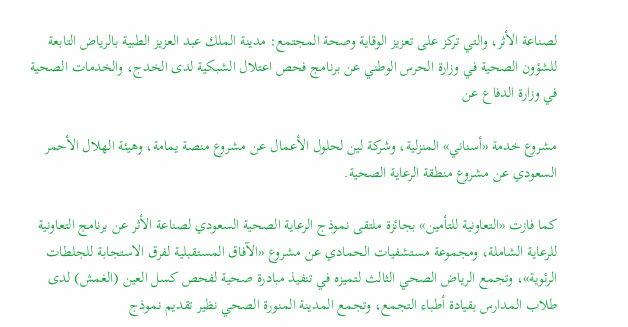لصناعة الأثر، والتي تركز على تعزيز الوقاية وصحة المجتمع: مدينة الملك عبد العزيز الطبية بالرياض التابعة للشؤون الصحية في وزارة الحرس الوطني عن برنامج فحص اعتلال الشبكية لدى الخدج، والخدمات الصحية في وزارة الدفاع عن

مشروع خدمة «أسناني» المنزلية، وشركة لين لحلول الأعمال عن مشروع منصة يمامة، وهيئة الهلال الأحمر السعودي عن مشروع منطقة الرعاية الصحية.

كما فازت «التعاونية للتأمين» بجائزة ملتقى نموذج الرعاية الصحية السعودي لصناعة الأثر عن برنامج التعاونية للرعاية الشاملة، ومجموعة مستشفيات الحمادي عن مشروع «الآفاق المستقبلية لفرق الاستجابة للجلطات الرئوية»، وتجمع الرياض الصحي الثالث لتميزه في تنفيذ مبادرة صحية لفحص كسل العين (الغمش) لدى طلاب المدارس بقيادة أطباء التجمع، وتجمع المدينة المنورة الصحي نظير تقديم نموذج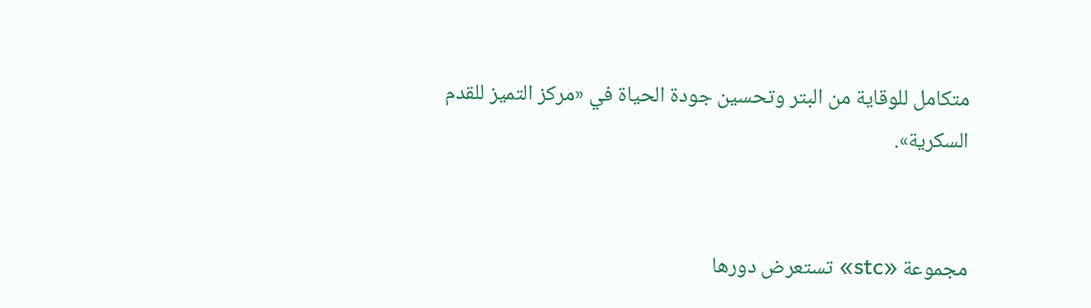متكامل للوقاية من البتر وتحسين جودة الحياة في «مركز التميز للقدم السكرية».


مجموعة «stc» تستعرض دورها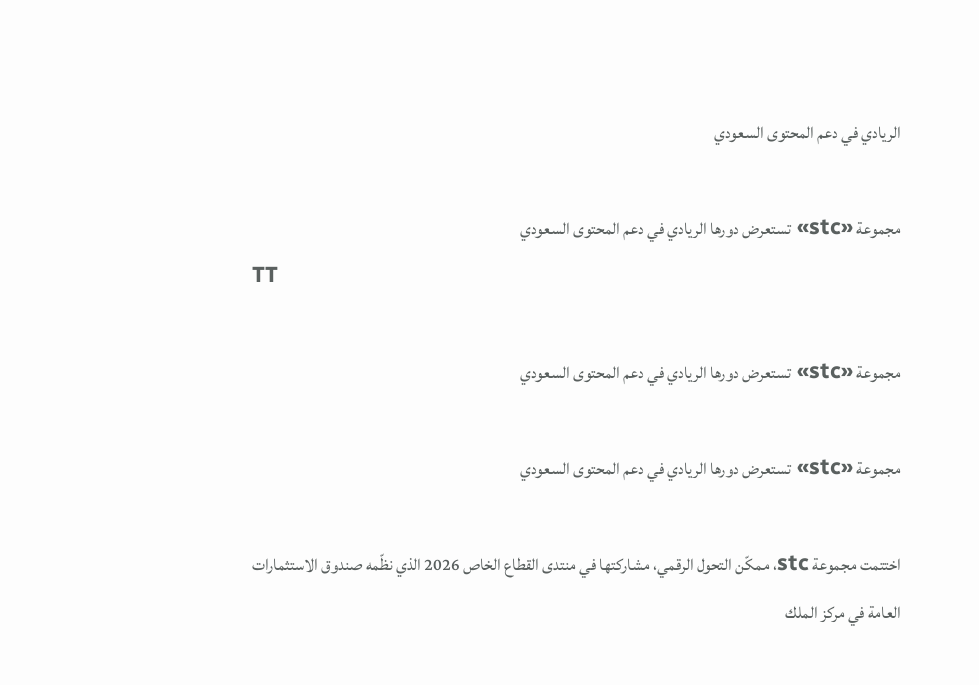الريادي في دعم المحتوى السعودي

مجموعة «stc» تستعرض دورها الريادي في دعم المحتوى السعودي
TT

مجموعة «stc» تستعرض دورها الريادي في دعم المحتوى السعودي

مجموعة «stc» تستعرض دورها الريادي في دعم المحتوى السعودي

اختتمت مجموعة stc، ممكّن التحول الرقمي، مشاركتها في منتدى القطاع الخاص 2026 الذي نظّمه صندوق الاستثمارات العامة في مركز الملك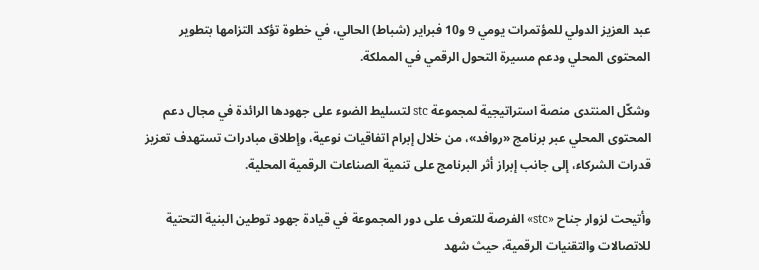عبد العزيز الدولي للمؤتمرات يومي 9 و10 فبراير (شباط) الحالي، في خطوة تؤكد التزامها بتطوير المحتوى المحلي ودعم مسيرة التحول الرقمي في المملكة.

وشكّل المنتدى منصة استراتيجية لمجموعة stc لتسليط الضوء على جهودها الرائدة في مجال دعم المحتوى المحلي عبر برنامج «روافد»، من خلال إبرام اتفاقيات نوعية، وإطلاق مبادرات تستهدف تعزيز قدرات الشركاء، إلى جانب إبراز أثر البرنامج على تنمية الصناعات الرقمية المحلية.

وأتيحت لزوار جناح «stc» الفرصة للتعرف على دور المجموعة في قيادة جهود توطين البنية التحتية للاتصالات والتقنيات الرقمية، حيث شهد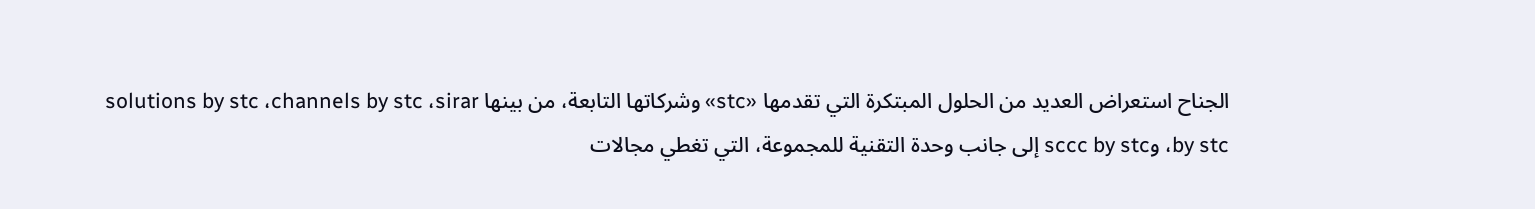الجناح استعراض العديد من الحلول المبتكرة التي تقدمها «stc» وشركاتها التابعة، من بينها solutions by stc ،channels by stc ،sirar by stc، وsccc by stc إلى جانب وحدة التقنية للمجموعة، التي تغطي مجالات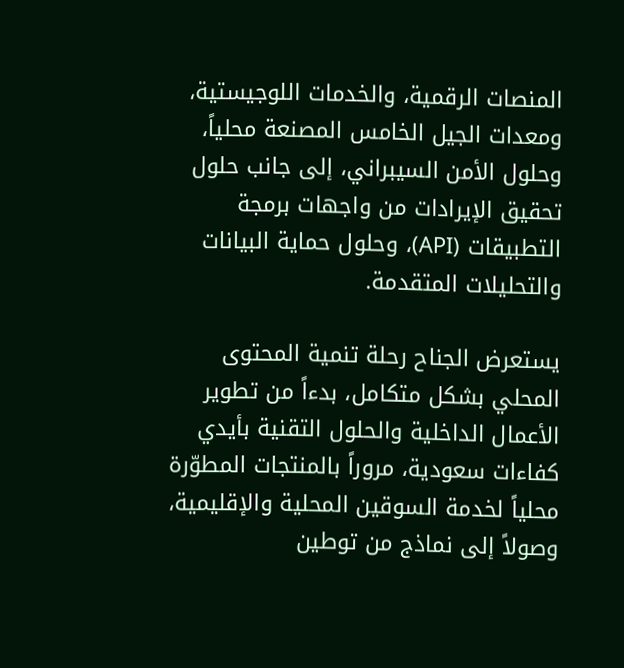المنصات الرقمية، والخدمات اللوجيستية، ومعدات الجيل الخامس المصنعة محلياً، وحلول الأمن السيبراني، إلى جانب حلول تحقيق الإيرادات من واجهات برمجة التطبيقات (API)، وحلول حماية البيانات والتحليلات المتقدمة.

يستعرض الجناح رحلة تنمية المحتوى المحلي بشكل متكامل، بدءاً من تطوير الأعمال الداخلية والحلول التقنية بأيدي كفاءات سعودية، مروراً بالمنتجات المطوّرة محلياً لخدمة السوقين المحلية والإقليمية، وصولاً إلى نماذج من توطين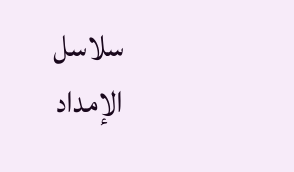سلاسل الإمداد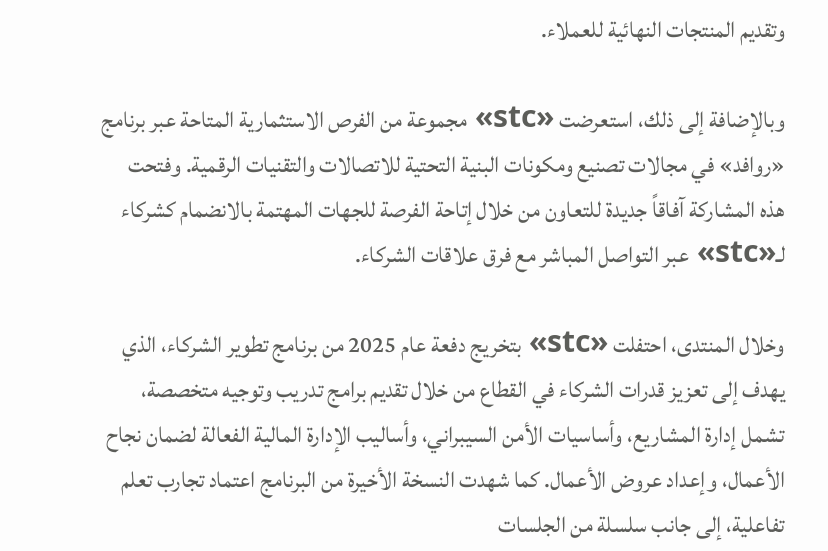وتقديم المنتجات النهائية للعملاء.

وبالإضافة إلى ذلك، استعرضت «stc» مجموعة من الفرص الاستثمارية المتاحة عبر برنامج «روافد» في مجالات تصنيع ومكونات البنية التحتية للاتصالات والتقنيات الرقمية. وفتحت هذه المشاركة آفاقاً جديدة للتعاون من خلال إتاحة الفرصة للجهات المهتمة بالانضمام كشركاء لـ«stc» عبر التواصل المباشر مع فرق علاقات الشركاء.

وخلال المنتدى، احتفلت «stc» بتخريج دفعة عام 2025 من برنامج تطوير الشركاء، الذي يهدف إلى تعزيز قدرات الشركاء في القطاع من خلال تقديم برامج تدريب وتوجيه متخصصة، تشمل إدارة المشاريع، وأساسيات الأمن السيبراني، وأساليب الإدارة المالية الفعالة لضمان نجاح الأعمال، وإعداد عروض الأعمال. كما شهدت النسخة الأخيرة من البرنامج اعتماد تجارب تعلم تفاعلية، إلى جانب سلسلة من الجلسات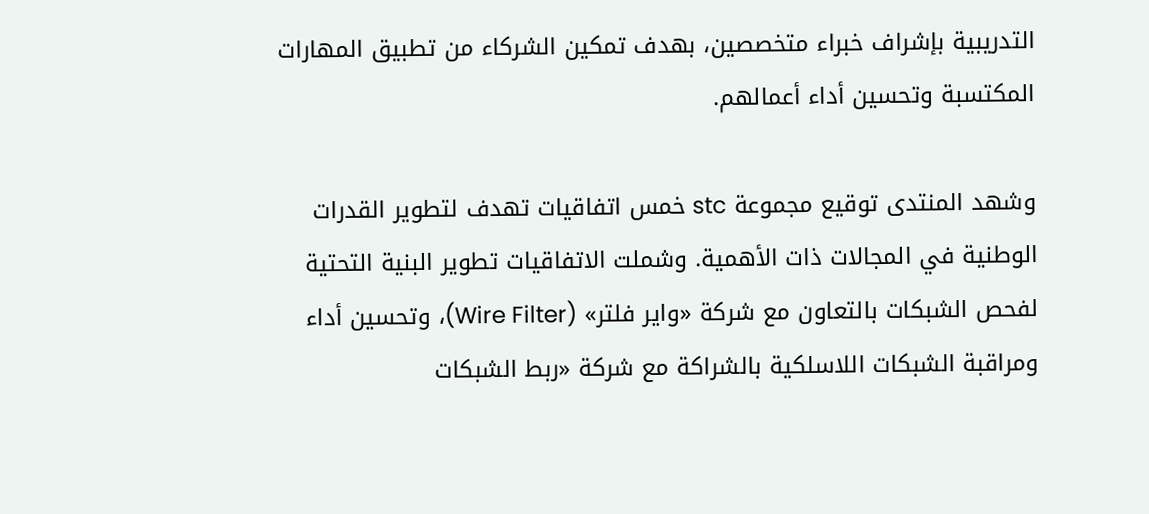التدريبية بإشراف خبراء متخصصين، بهدف تمكين الشركاء من تطبيق المهارات المكتسبة وتحسين أداء أعمالهم.

وشهد المنتدى توقيع مجموعة stc خمس اتفاقيات تهدف لتطوير القدرات الوطنية في المجالات ذات الأهمية. وشملت الاتفاقيات تطوير البنية التحتية لفحص الشبكات بالتعاون مع شركة «واير فلتر» (Wire Filter)، وتحسين أداء ومراقبة الشبكات اللاسلكية بالشراكة مع شركة «ربط الشبكات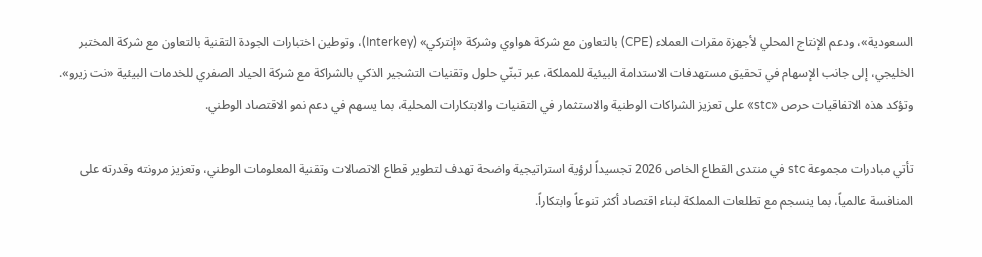السعودية»، ودعم الإنتاج المحلي لأجهزة مقرات العملاء (CPE) بالتعاون مع شركة هواوي وشركة «إنتركي» (Interkey)، وتوطين اختبارات الجودة التقنية بالتعاون مع شركة المختبر الخليجي، إلى جانب الإسهام في تحقيق مستهدفات الاستدامة البيئية للمملكة، عبر تبنّي حلول وتقنيات التشجير الذكي بالشراكة مع شركة الحياد الصفري للخدمات البيئية «نت زيرو». وتؤكد هذه الاتفاقيات حرص «stc» على تعزيز الشراكات الوطنية والاستثمار في التقنيات والابتكارات المحلية، بما يسهم في دعم نمو الاقتصاد الوطني.

تأتي مبادرات مجموعة stc في منتدى القطاع الخاص 2026 تجسيداً لرؤية استراتيجية واضحة تهدف لتطوير قطاع الاتصالات وتقنية المعلومات الوطني، وتعزيز مرونته وقدرته على المنافسة عالمياً، بما ينسجم مع تطلعات المملكة لبناء اقتصاد أكثر تنوعاً وابتكاراً.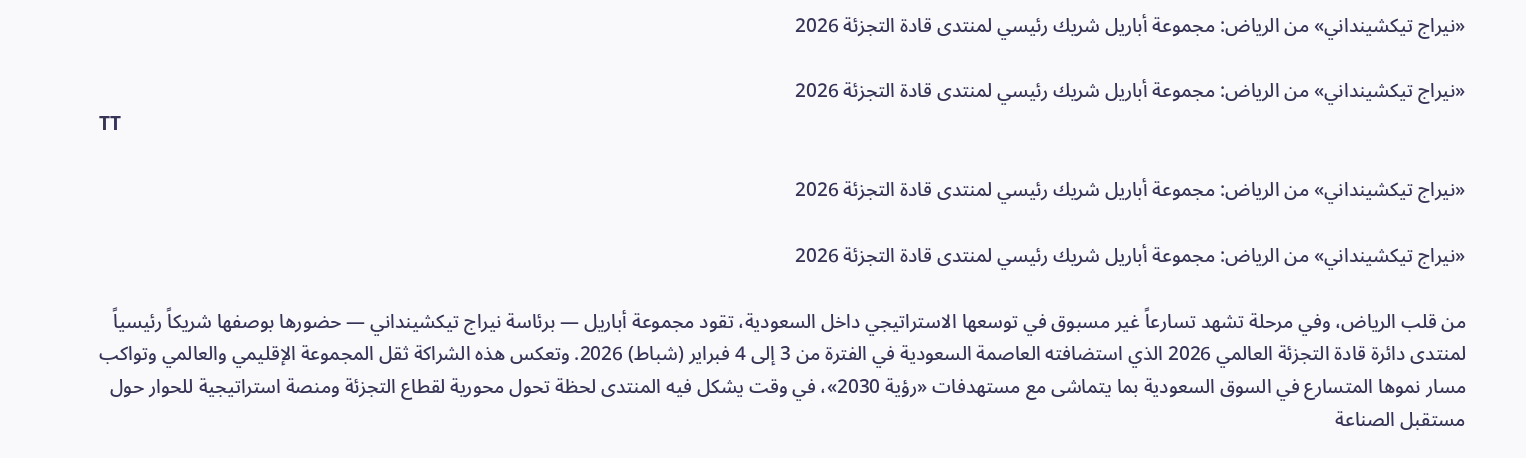«نيراج تيكشينداني» من الرياض: مجموعة أباريل شريك رئيسي لمنتدى قادة التجزئة 2026

«نيراج تيكشينداني» من الرياض: مجموعة أباريل شريك رئيسي لمنتدى قادة التجزئة 2026
TT

«نيراج تيكشينداني» من الرياض: مجموعة أباريل شريك رئيسي لمنتدى قادة التجزئة 2026

«نيراج تيكشينداني» من الرياض: مجموعة أباريل شريك رئيسي لمنتدى قادة التجزئة 2026

من قلب الرياض، وفي مرحلة تشهد تسارعاً غير مسبوق في توسعها الاستراتيجي داخل السعودية، تقود مجموعة أباريل — برئاسة نيراج تيكشينداني — حضورها بوصفها شريكاً رئيسياً لمنتدى دائرة قادة التجزئة العالمي 2026 الذي استضافته العاصمة السعودية في الفترة من 3 إلى 4 فبراير (شباط) 2026. وتعكس هذه الشراكة ثقل المجموعة الإقليمي والعالمي وتواكب مسار نموها المتسارع في السوق السعودية بما يتماشى مع مستهدفات «رؤية 2030»، في وقت يشكل فيه المنتدى لحظة تحول محورية لقطاع التجزئة ومنصة استراتيجية للحوار حول مستقبل الصناعة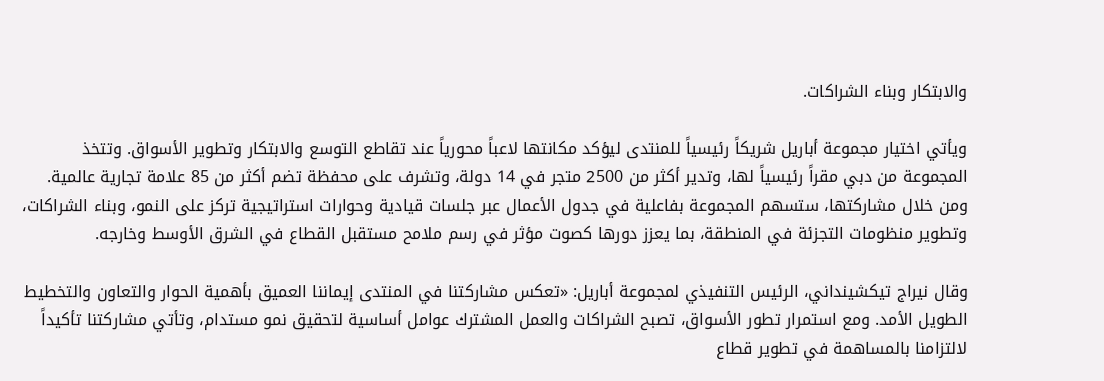والابتكار وبناء الشراكات.

ويأتي اختيار مجموعة أباريل شريكاً رئيسياً للمنتدى ليؤكد مكانتها لاعباً محورياً عند تقاطع التوسع والابتكار وتطوير الأسواق. وتتخذ المجموعة من دبي مقراً رئيسياً لها، وتدير أكثر من 2500 متجر في 14 دولة، وتشرف على محفظة تضم أكثر من 85 علامة تجارية عالمية. ومن خلال مشاركتها، ستسهم المجموعة بفاعلية في جدول الأعمال عبر جلسات قيادية وحوارات استراتيجية تركز على النمو، وبناء الشراكات، وتطوير منظومات التجزئة في المنطقة، بما يعزز دورها كصوت مؤثر في رسم ملامح مستقبل القطاع في الشرق الأوسط وخارجه.

وقال نيراج تيكشينداني، الرئيس التنفيذي لمجموعة أباريل: «تعكس مشاركتنا في المنتدى إيماننا العميق بأهمية الحوار والتعاون والتخطيط الطويل الأمد. ومع استمرار تطور الأسواق، تصبح الشراكات والعمل المشترك عوامل أساسية لتحقيق نمو مستدام، وتأتي مشاركتنا تأكيداً لالتزامنا بالمساهمة في تطوير قطاع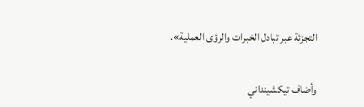التجزئة عبر تبادل الخبرات والرؤى العملية».

وأضاف تيكشينداني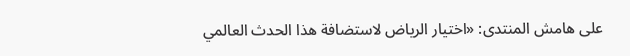على هامش المنتدى: «اختيار الرياض لاستضافة هذا الحدث العالمي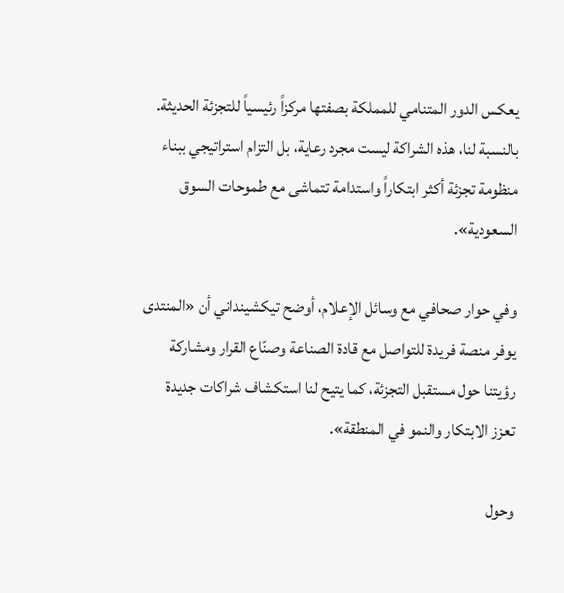يعكس الدور المتنامي للمملكة بصفتها مركزاً رئيسياً للتجزئة الحديثة. بالنسبة لنا، هذه الشراكة ليست مجرد رعاية، بل التزام استراتيجي ببناء منظومة تجزئة أكثر ابتكاراً واستدامة تتماشى مع طموحات السوق السعودية».

وفي حوار صحافي مع وسائل الإعلام، أوضح تيكشينداني أن «المنتدى يوفر منصة فريدة للتواصل مع قادة الصناعة وصنّاع القرار ومشاركة رؤيتنا حول مستقبل التجزئة، كما يتيح لنا استكشاف شراكات جديدة تعزز الابتكار والنمو في المنطقة».

وحول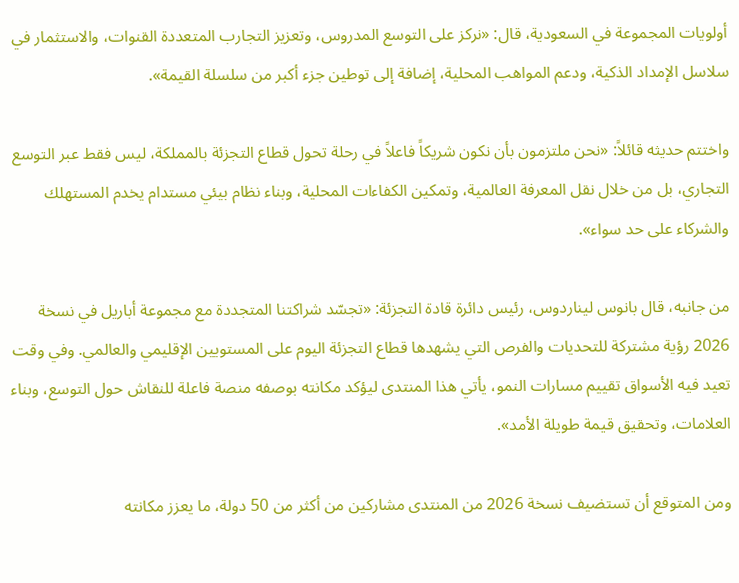أولويات المجموعة في السعودية، قال: «نركز على التوسع المدروس، وتعزيز التجارب المتعددة القنوات، والاستثمار في سلاسل الإمداد الذكية، ودعم المواهب المحلية، إضافة إلى توطين جزء أكبر من سلسلة القيمة».

واختتم حديثه قائلاً: «نحن ملتزمون بأن نكون شريكاً فاعلاً في رحلة تحول قطاع التجزئة بالمملكة، ليس فقط عبر التوسع التجاري، بل من خلال نقل المعرفة العالمية، وتمكين الكفاءات المحلية، وبناء نظام بيئي مستدام يخدم المستهلك والشركاء على حد سواء».

من جانبه، قال بانوس ليناردوس، رئيس دائرة قادة التجزئة: «تجسّد شراكتنا المتجددة مع مجموعة أباريل في نسخة 2026 رؤية مشتركة للتحديات والفرص التي يشهدها قطاع التجزئة اليوم على المستويين الإقليمي والعالمي. وفي وقت تعيد فيه الأسواق تقييم مسارات النمو، يأتي هذا المنتدى ليؤكد مكانته بوصفه منصة فاعلة للنقاش حول التوسع، وبناء العلامات، وتحقيق قيمة طويلة الأمد».

ومن المتوقع أن تستضيف نسخة 2026 من المنتدى مشاركين من أكثر من 50 دولة، ما يعزز مكانته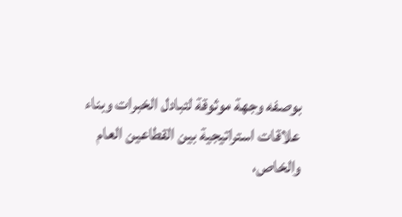بوصفه وجهة موثوقة لتبادل الخبرات وبناء علاقات استراتيجية بين القطاعين العام والخاص،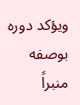ويؤكد دوره بوصفه منبراً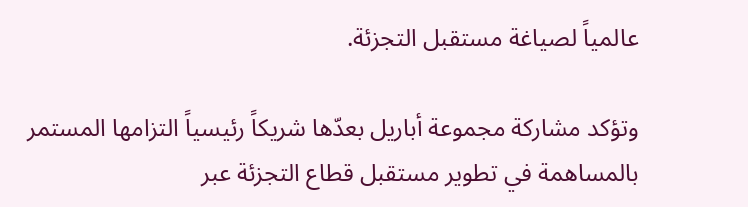عالمياً لصياغة مستقبل التجزئة.

وتؤكد مشاركة مجموعة أباريل بعدّها شريكاً رئيسياً التزامها المستمر بالمساهمة في تطوير مستقبل قطاع التجزئة عبر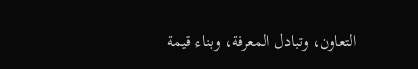التعاون، وتبادل المعرفة، وبناء قيمة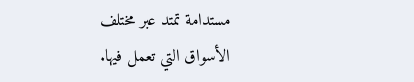مستدامة تمتد عبر مختلف الأسواق التي تعمل فيها.